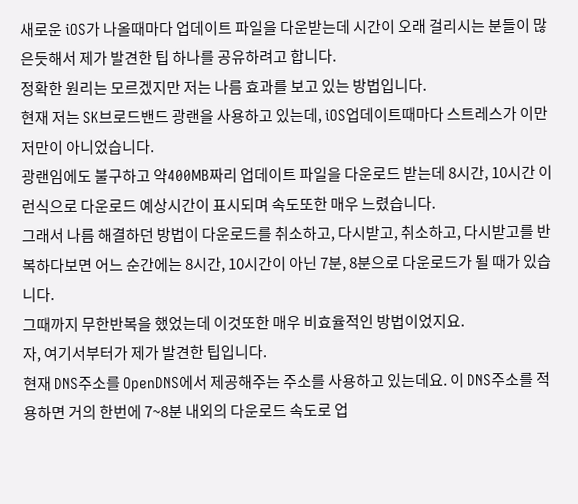새로운 iOS가 나올때마다 업데이트 파일을 다운받는데 시간이 오래 걸리시는 분들이 많은듯해서 제가 발견한 팁 하나를 공유하려고 합니다.
정확한 원리는 모르겠지만 저는 나름 효과를 보고 있는 방법입니다.
현재 저는 SK브로드밴드 광랜을 사용하고 있는데, iOS업데이트때마다 스트레스가 이만저만이 아니었습니다.
광랜임에도 불구하고 약400MB짜리 업데이트 파일을 다운로드 받는데 8시간, 10시간 이런식으로 다운로드 예상시간이 표시되며 속도또한 매우 느렸습니다.
그래서 나름 해결하던 방법이 다운로드를 취소하고, 다시받고, 취소하고, 다시받고를 반복하다보면 어느 순간에는 8시간, 10시간이 아닌 7분, 8분으로 다운로드가 될 때가 있습니다.
그때까지 무한반복을 했었는데 이것또한 매우 비효율적인 방법이었지요.
자, 여기서부터가 제가 발견한 팁입니다.
현재 DNS주소를 OpenDNS에서 제공해주는 주소를 사용하고 있는데요. 이 DNS주소를 적용하면 거의 한번에 7~8분 내외의 다운로드 속도로 업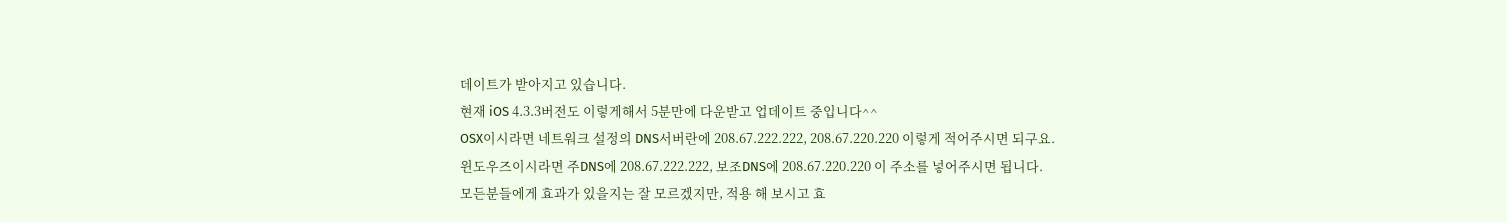데이트가 받아지고 있습니다.
현재 iOS 4.3.3버전도 이렇게해서 5분만에 다운받고 업데이트 중입니다^^
OSX이시라면 네트워크 설정의 DNS서버란에 208.67.222.222, 208.67.220.220 이렇게 적어주시면 되구요.
윈도우즈이시라면 주DNS에 208.67.222.222, 보조DNS에 208.67.220.220 이 주소를 넣어주시면 됩니다.
모든분들에게 효과가 있을지는 잘 모르겠지만, 적용 해 보시고 효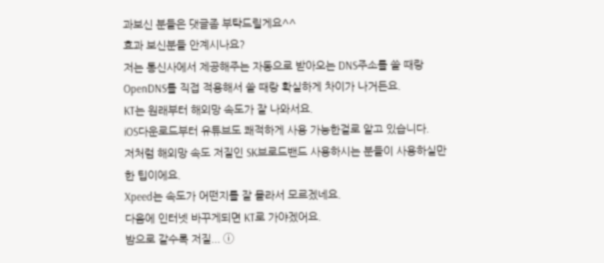과보신 분들은 댓글좀 부탁드릴게요^^
효과 보신분들 안계시나요?
저는 통신사에서 제공해주는 자동으로 받아오는 DNS주소를 쓸 때랑 OpenDNS를 직접 적용해서 쓸 때랑 확실하게 차이가 나거든요.
KT는 원래부터 해외망 속도가 잘 나와서요.
iOS다운로드부터 유튜브도 쾌적하게 사용 가능한걸로 알고 있습니다.
저처럼 해외망 속도 저질인 SK브로드밴드 사용하시는 분들이 사용하실만한 팁이에요.
Xpeed는 속도가 어떤지를 잘 몰라서 모르겠네요.
다음에 인터넷 바꾸게되면 KT로 가야겠어요.
밤으로 갈수록 저질... ⓘ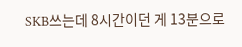SKB쓰는데 8시간이던 게 13분으로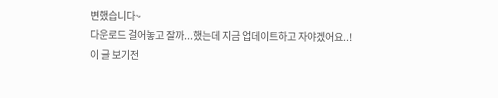변했습니다~
다운로드 걸어놓고 잘까...했는데 지금 업데이트하고 자야겠어요..!
이 글 보기전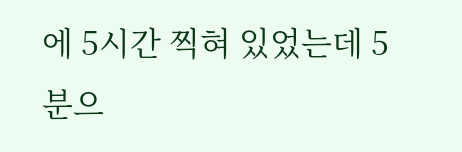에 5시간 찍혀 있었는데 5분으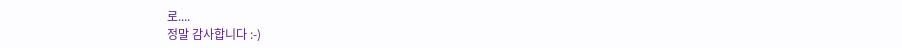로....
정말 감사합니다 :-)